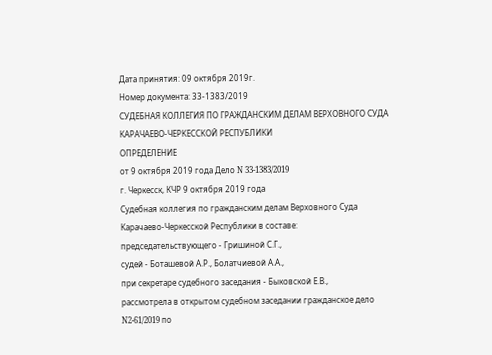Дата принятия: 09 октября 2019г.
Номер документа: 33-1383/2019
СУДЕБНАЯ КОЛЛЕГИЯ ПО ГРАЖДАНСКИМ ДЕЛАМ ВЕРХОВНОГО СУДА КАРАЧАЕВО-ЧЕРКЕССКОЙ РЕСПУБЛИКИ
ОПРЕДЕЛЕНИЕ
от 9 октября 2019 года Дело N 33-1383/2019
г. Черкесск, КЧР 9 октября 2019 года
Судебная коллегия по гражданским делам Верховного Суда Карачаево-Черкесской Республики в составе:
председательствующего - Гришиной С.Г.,
судей - Боташевой А.Р., Болатчиевой А.А.,
при секретаре судебного заседания - Быковской Е.В.,
рассмотрела в открытом судебном заседании гражданское дело N2-61/2019 по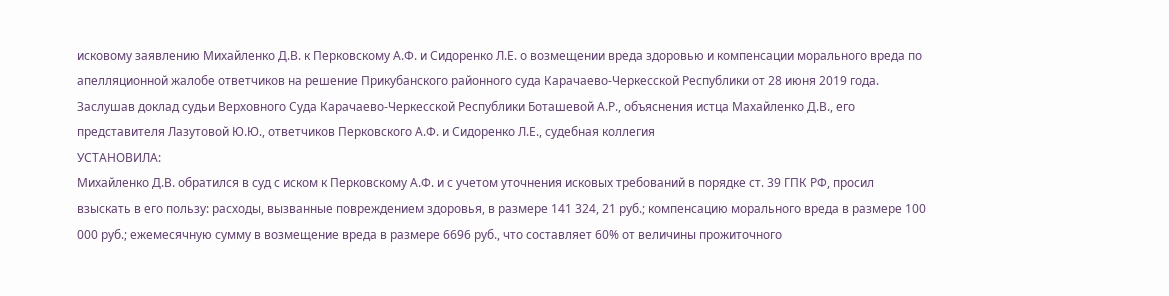исковому заявлению Михайленко Д.В. к Перковскому А.Ф. и Сидоренко Л.Е. о возмещении вреда здоровью и компенсации морального вреда по апелляционной жалобе ответчиков на решение Прикубанского районного суда Карачаево-Черкесской Республики от 28 июня 2019 года.
Заслушав доклад судьи Верховного Суда Карачаево-Черкесской Республики Боташевой А.Р., объяснения истца Махайленко Д.В., его представителя Лазутовой Ю.Ю., ответчиков Перковского А.Ф. и Сидоренко Л.Е., судебная коллегия
УСТАНОВИЛА:
Михайленко Д.В. обратился в суд с иском к Перковскому А.Ф. и с учетом уточнения исковых требований в порядке ст. 39 ГПК РФ, просил взыскать в его пользу: расходы, вызванные повреждением здоровья, в размере 141 324, 21 руб.; компенсацию морального вреда в размере 100 000 руб.; ежемесячную сумму в возмещение вреда в размере 6696 руб., что составляет 60% от величины прожиточного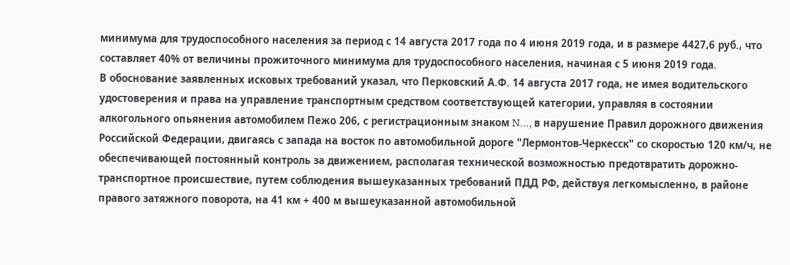минимума для трудоспособного населения за период с 14 августа 2017 года по 4 июня 2019 года, и в размере 4427,6 руб., что составляет 40% от величины прожиточного минимума для трудоспособного населения, начиная с 5 июня 2019 года.
В обоснование заявленных исковых требований указал, что Перковский А.Ф. 14 августа 2017 года, не имея водительского удостоверения и права на управление транспортным средством соответствующей категории, управляя в состоянии алкогольного опьянения автомобилем Пежо 206, с регистрационным знаком N..., в нарушение Правил дорожного движения Российской Федерации, двигаясь с запада на восток по автомобильной дороге "Лермонтов-Черкесск" со скоростью 120 км/ч, не обеспечивающей постоянный контроль за движением, располагая технической возможностью предотвратить дорожно-транспортное происшествие, путем соблюдения вышеуказанных требований ПДД РФ, действуя легкомысленно, в районе правого затяжного поворота, на 41 км + 400 м вышеуказанной автомобильной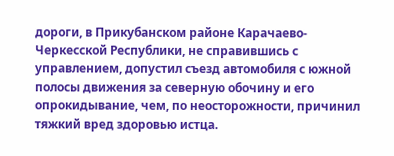дороги, в Прикубанском районе Карачаево-Черкесской Республики, не справившись с управлением, допустил съезд автомобиля с южной полосы движения за северную обочину и его опрокидывание, чем, по неосторожности, причинил тяжкий вред здоровью истца.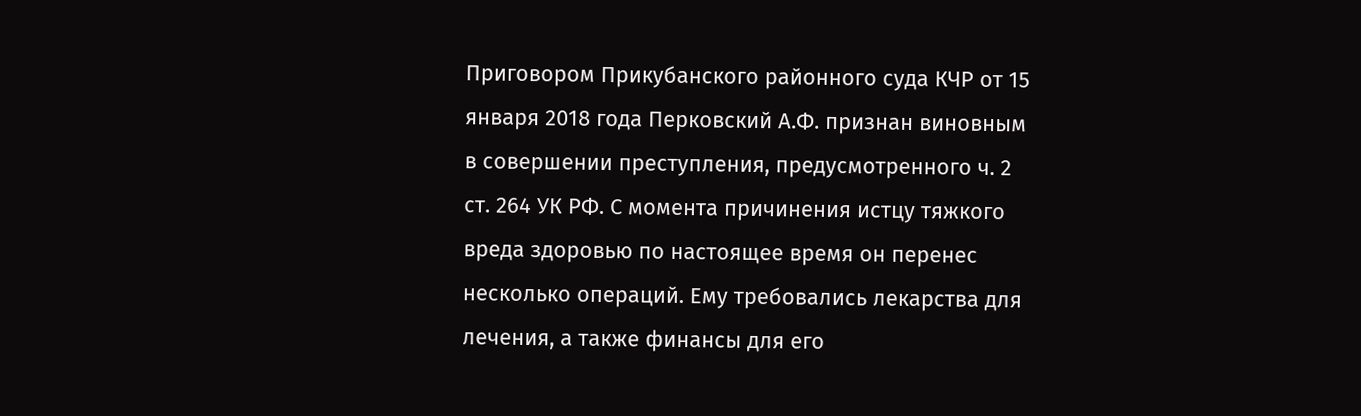Приговором Прикубанского районного суда КЧР от 15 января 2018 года Перковский А.Ф. признан виновным в совершении преступления, предусмотренного ч. 2 ст. 264 УК РФ. С момента причинения истцу тяжкого вреда здоровью по настоящее время он перенес несколько операций. Ему требовались лекарства для лечения, а также финансы для его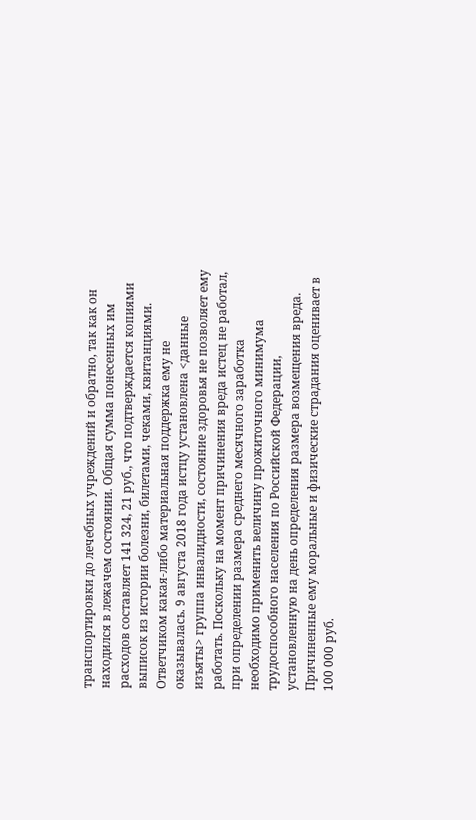транспортировки до лечебных учреждений и обратно, так как он находился в лежачем состоянии. Общая сумма понесенных им расходов составляет 141 324, 21 руб., что подтверждается копиями выписок из истории болезни, билетами, чеками, квитанциями. Ответчиком какая-либо материальная поддержка ему не оказывалась. 9 августа 2018 года истцу установлена <данные изъяты> группа инвалидности, состояние здоровья не позволяет ему работать. Поскольку на момент причинения вреда истец не работал, при определении размера среднего месячного заработка необходимо применить величину прожиточного минимума трудоспособного населения по Российской Федерации, установленную на день определения размера возмещения вреда. Причиненные ему моральные и физические страдания оценивает в 100 000 руб.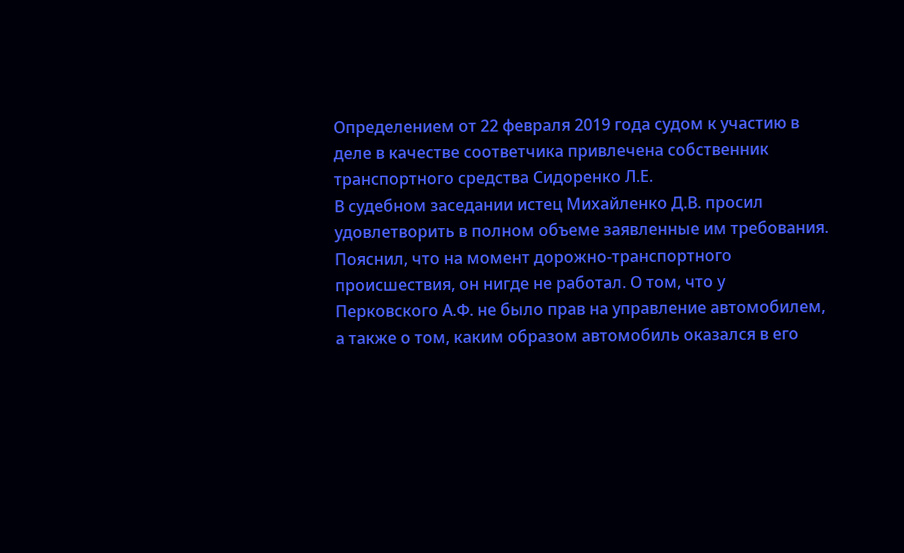Определением от 22 февраля 2019 года судом к участию в деле в качестве соответчика привлечена собственник транспортного средства Сидоренко Л.Е.
В судебном заседании истец Михайленко Д.В. просил удовлетворить в полном объеме заявленные им требования. Пояснил, что на момент дорожно-транспортного происшествия, он нигде не работал. О том, что у Перковского А.Ф. не было прав на управление автомобилем, а также о том, каким образом автомобиль оказался в его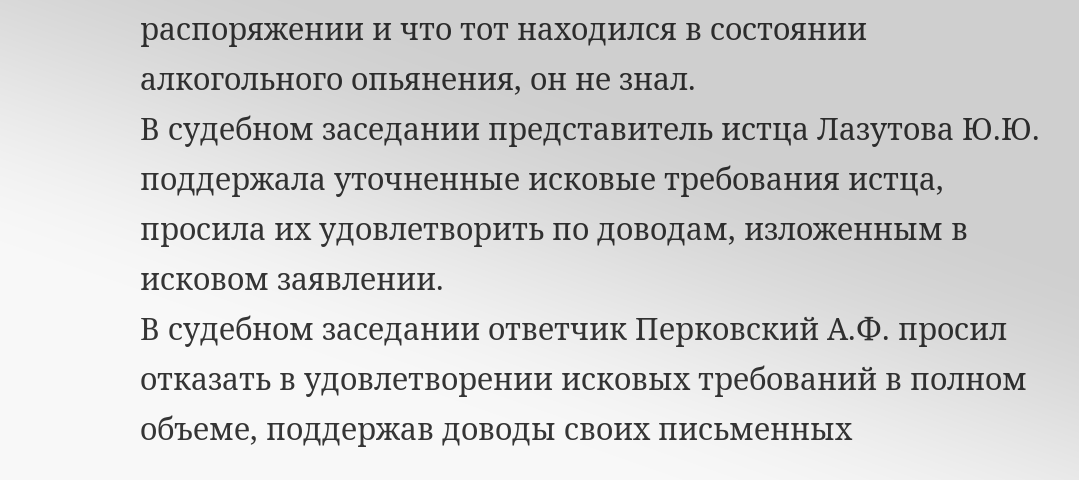распоряжении и что тот находился в состоянии алкогольного опьянения, он не знал.
В судебном заседании представитель истца Лазутова Ю.Ю. поддержала уточненные исковые требования истца, просила их удовлетворить по доводам, изложенным в исковом заявлении.
В судебном заседании ответчик Перковский А.Ф. просил отказать в удовлетворении исковых требований в полном объеме, поддержав доводы своих письменных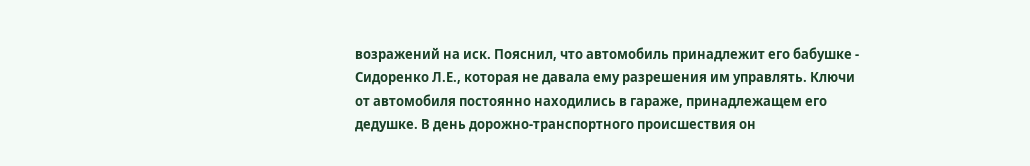возражений на иск. Пояснил, что автомобиль принадлежит его бабушке - Сидоренко Л.Е., которая не давала ему разрешения им управлять. Ключи от автомобиля постоянно находились в гараже, принадлежащем его дедушке. В день дорожно-транспортного происшествия он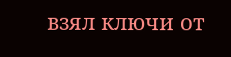взял ключи от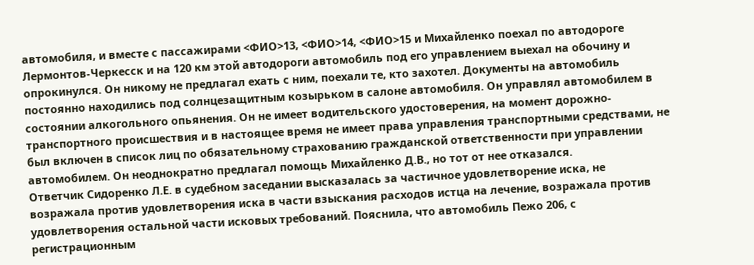автомобиля, и вместе с пассажирами <ФИО>13, <ФИО>14, <ФИО>15 и Михайленко поехал по автодороге Лермонтов-Черкесск и на 120 км этой автодороги автомобиль под его управлением выехал на обочину и опрокинулся. Он никому не предлагал ехать с ним, поехали те, кто захотел. Документы на автомобиль постоянно находились под солнцезащитным козырьком в салоне автомобиля. Он управлял автомобилем в состоянии алкогольного опьянения. Он не имеет водительского удостоверения, на момент дорожно-транспортного происшествия и в настоящее время не имеет права управления транспортными средствами, не был включен в список лиц по обязательному страхованию гражданской ответственности при управлении автомобилем. Он неоднократно предлагал помощь Михайленко Д.В., но тот от нее отказался.
Ответчик Сидоренко Л.Е. в судебном заседании высказалась за частичное удовлетворение иска, не возражала против удовлетворения иска в части взыскания расходов истца на лечение, возражала против удовлетворения остальной части исковых требований. Пояснила, что автомобиль Пежо 206, с регистрационным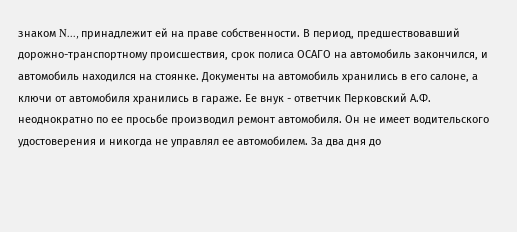знаком N..., принадлежит ей на праве собственности. В период, предшествовавший дорожно-транспортному происшествия, срок полиса ОСАГО на автомобиль закончился, и автомобиль находился на стоянке. Документы на автомобиль хранились в его салоне, а ключи от автомобиля хранились в гараже. Ее внук - ответчик Перковский А.Ф. неоднократно по ее просьбе производил ремонт автомобиля. Он не имеет водительского удостоверения и никогда не управлял ее автомобилем. За два дня до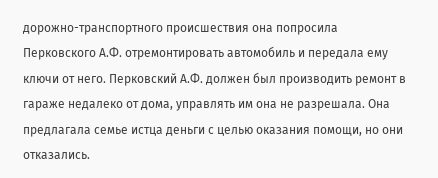дорожно-транспортного происшествия она попросила Перковского А.Ф. отремонтировать автомобиль и передала ему ключи от него. Перковский А.Ф. должен был производить ремонт в гараже недалеко от дома, управлять им она не разрешала. Она предлагала семье истца деньги с целью оказания помощи, но они отказались.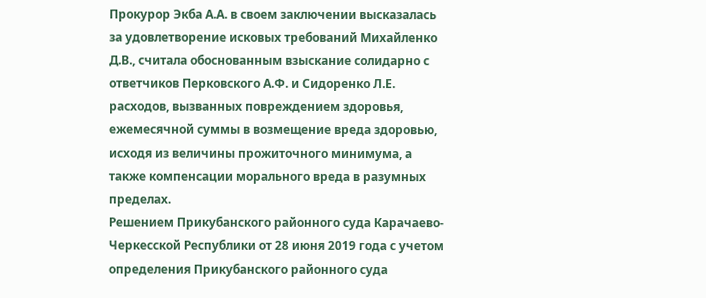Прокурор Экба А.А. в своем заключении высказалась за удовлетворение исковых требований Михайленко Д.В., считала обоснованным взыскание солидарно с ответчиков Перковского А.Ф. и Сидоренко Л.Е. расходов, вызванных повреждением здоровья, ежемесячной суммы в возмещение вреда здоровью, исходя из величины прожиточного минимума, а также компенсации морального вреда в разумных пределах.
Решением Прикубанского районного суда Карачаево-Черкесской Республики от 28 июня 2019 года с учетом определения Прикубанского районного суда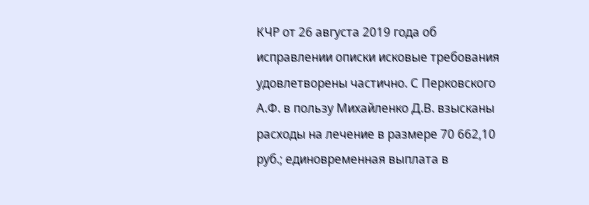КЧР от 26 августа 2019 года об исправлении описки исковые требования удовлетворены частично. С Перковского А.Ф. в пользу Михайленко Д.В. взысканы расходы на лечение в размере 70 662,10 руб.; единовременная выплата в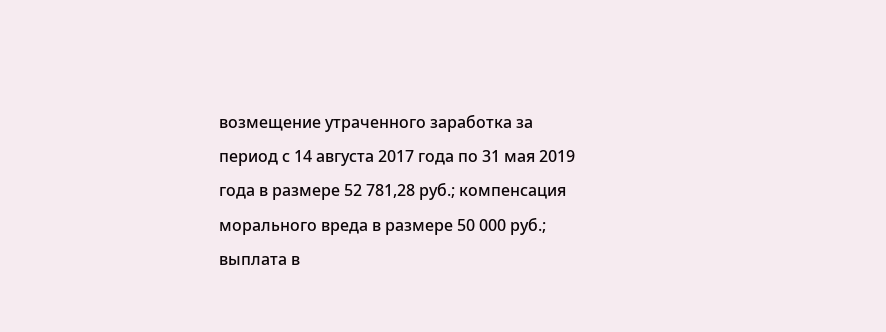возмещение утраченного заработка за период с 14 августа 2017 года по 31 мая 2019 года в размере 52 781,28 руб.; компенсация морального вреда в размере 50 000 руб.; выплата в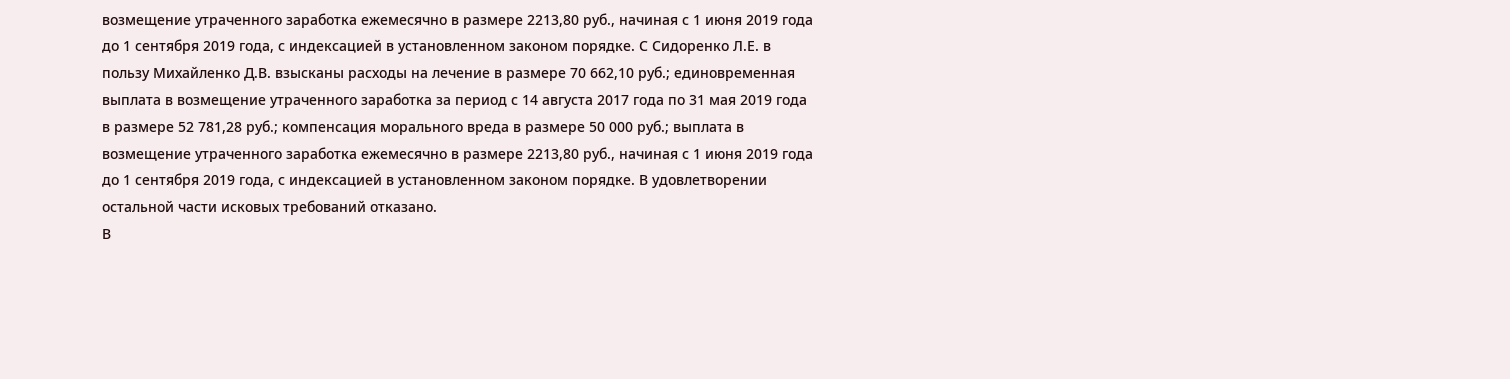возмещение утраченного заработка ежемесячно в размере 2213,80 руб., начиная с 1 июня 2019 года до 1 сентября 2019 года, с индексацией в установленном законом порядке. С Сидоренко Л.Е. в пользу Михайленко Д.В. взысканы расходы на лечение в размере 70 662,10 руб.; единовременная выплата в возмещение утраченного заработка за период с 14 августа 2017 года по 31 мая 2019 года в размере 52 781,28 руб.; компенсация морального вреда в размере 50 000 руб.; выплата в возмещение утраченного заработка ежемесячно в размере 2213,80 руб., начиная с 1 июня 2019 года до 1 сентября 2019 года, с индексацией в установленном законом порядке. В удовлетворении остальной части исковых требований отказано.
В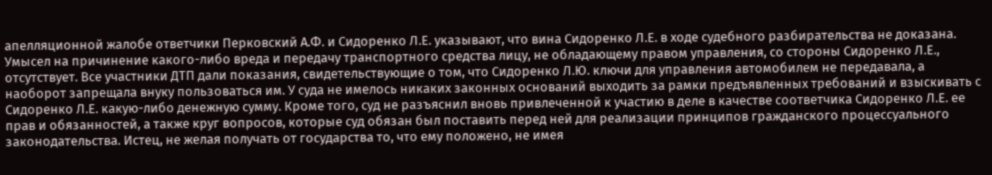апелляционной жалобе ответчики Перковский А.Ф. и Сидоренко Л.Е. указывают, что вина Сидоренко Л.Е. в ходе судебного разбирательства не доказана. Умысел на причинение какого-либо вреда и передачу транспортного средства лицу, не обладающему правом управления, со стороны Сидоренко Л.Е., отсутствует. Все участники ДТП дали показания, свидетельствующие о том, что Сидоренко Л.Ю. ключи для управления автомобилем не передавала, а наоборот запрещала внуку пользоваться им. У суда не имелось никаких законных оснований выходить за рамки предъявленных требований и взыскивать с Сидоренко Л.Е. какую-либо денежную сумму. Кроме того, суд не разъяснил вновь привлеченной к участию в деле в качестве соответчика Сидоренко Л.Е. ее прав и обязанностей, а также круг вопросов, которые суд обязан был поставить перед ней для реализации принципов гражданского процессуального законодательства. Истец, не желая получать от государства то, что ему положено, не имея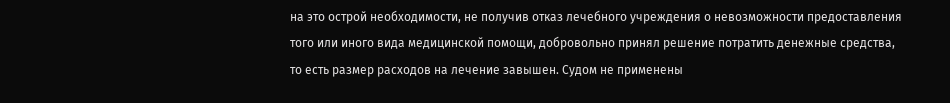на это острой необходимости, не получив отказ лечебного учреждения о невозможности предоставления того или иного вида медицинской помощи, добровольно принял решение потратить денежные средства, то есть размер расходов на лечение завышен. Судом не применены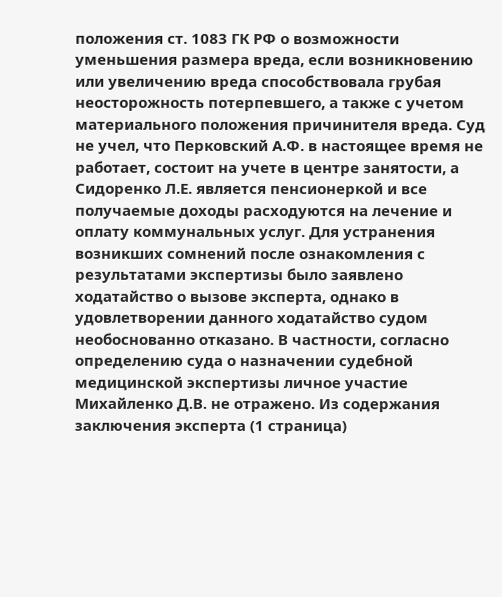положения ст. 1083 ГК РФ о возможности уменьшения размера вреда, если возникновению или увеличению вреда способствовала грубая неосторожность потерпевшего, а также с учетом материального положения причинителя вреда. Суд не учел, что Перковский А.Ф. в настоящее время не работает, состоит на учете в центре занятости, а Сидоренко Л.Е. является пенсионеркой и все получаемые доходы расходуются на лечение и оплату коммунальных услуг. Для устранения возникших сомнений после ознакомления с результатами экспертизы было заявлено ходатайство о вызове эксперта, однако в удовлетворении данного ходатайство судом необоснованно отказано. В частности, согласно определению суда о назначении судебной медицинской экспертизы личное участие Михайленко Д.В. не отражено. Из содержания заключения эксперта (1 страница)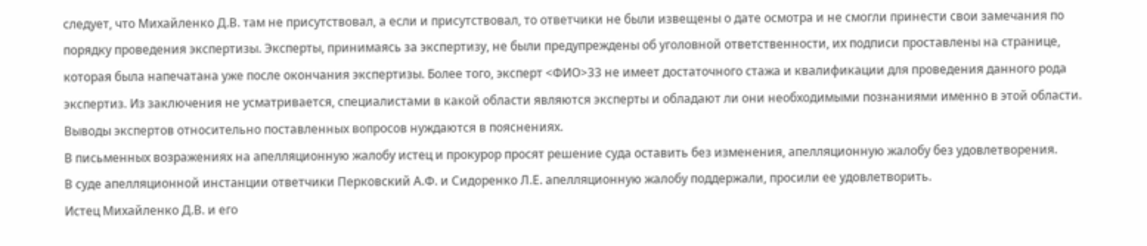следует, что Михайленко Д.В. там не присутствовал, а если и присутствовал, то ответчики не были извещены о дате осмотра и не смогли принести свои замечания по порядку проведения экспертизы. Эксперты, принимаясь за экспертизу, не были предупреждены об уголовной ответственности, их подписи проставлены на странице, которая была напечатана уже после окончания экспертизы. Более того, эксперт <ФИО>33 не имеет достаточного стажа и квалификации для проведения данного рода экспертиз. Из заключения не усматривается, специалистами в какой области являются эксперты и обладают ли они необходимыми познаниями именно в этой области. Выводы экспертов относительно поставленных вопросов нуждаются в пояснениях.
В письменных возражениях на апелляционную жалобу истец и прокурор просят решение суда оставить без изменения, апелляционную жалобу без удовлетворения.
В суде апелляционной инстанции ответчики Перковский А.Ф. и Сидоренко Л.Е. апелляционную жалобу поддержали, просили ее удовлетворить.
Истец Михайленко Д.В. и его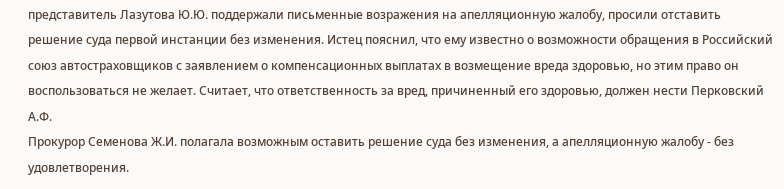представитель Лазутова Ю.Ю. поддержали письменные возражения на апелляционную жалобу, просили отставить решение суда первой инстанции без изменения. Истец пояснил, что ему известно о возможности обращения в Российский союз автостраховщиков с заявлением о компенсационных выплатах в возмещение вреда здоровью, но этим право он воспользоваться не желает. Считает, что ответственность за вред, причиненный его здоровью, должен нести Перковский А.Ф.
Прокурор Семенова Ж.И. полагала возможным оставить решение суда без изменения, а апелляционную жалобу - без удовлетворения.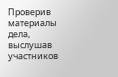Проверив материалы дела, выслушав участников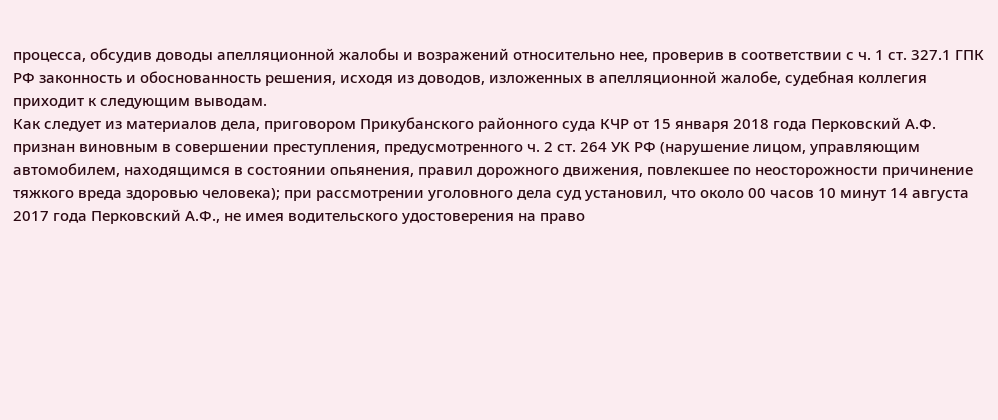процесса, обсудив доводы апелляционной жалобы и возражений относительно нее, проверив в соответствии с ч. 1 ст. 327.1 ГПК РФ законность и обоснованность решения, исходя из доводов, изложенных в апелляционной жалобе, судебная коллегия приходит к следующим выводам.
Как следует из материалов дела, приговором Прикубанского районного суда КЧР от 15 января 2018 года Перковский А.Ф. признан виновным в совершении преступления, предусмотренного ч. 2 ст. 264 УК РФ (нарушение лицом, управляющим автомобилем, находящимся в состоянии опьянения, правил дорожного движения, повлекшее по неосторожности причинение тяжкого вреда здоровью человека); при рассмотрении уголовного дела суд установил, что около 00 часов 10 минут 14 августа 2017 года Перковский А.Ф., не имея водительского удостоверения на право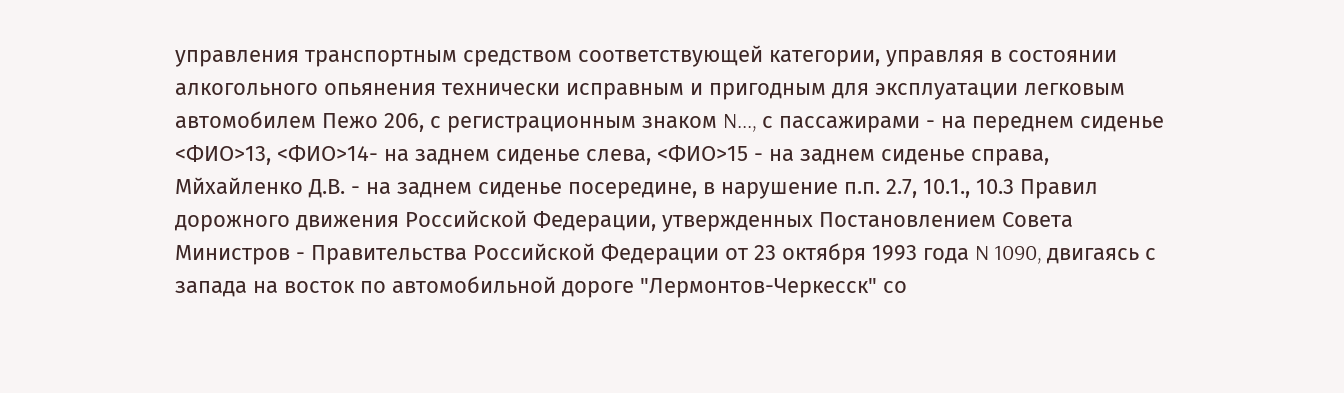управления транспортным средством соответствующей категории, управляя в состоянии алкогольного опьянения технически исправным и пригодным для эксплуатации легковым автомобилем Пежо 206, с регистрационным знаком N..., с пассажирами - на переднем сиденье <ФИО>13, <ФИО>14- на заднем сиденье слева, <ФИО>15 - на заднем сиденье справа, Мйхайленко Д.В. - на заднем сиденье посередине, в нарушение п.п. 2.7, 10.1., 10.3 Правил дорожного движения Российской Федерации, утвержденных Постановлением Совета Министров - Правительства Российской Федерации от 23 октября 1993 года N 1090, двигаясь с запада на восток по автомобильной дороге "Лермонтов-Черкесск" со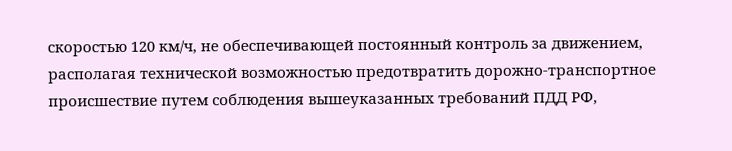скоростью 120 км/ч, не обеспечивающей постоянный контроль за движением, располагая технической возможностью предотвратить дорожно-транспортное происшествие путем соблюдения вышеуказанных требований ПДД РФ,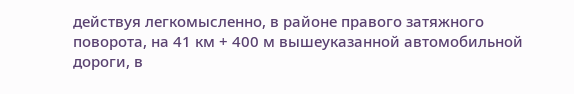действуя легкомысленно, в районе правого затяжного поворота, на 41 км + 400 м вышеуказанной автомобильной дороги, в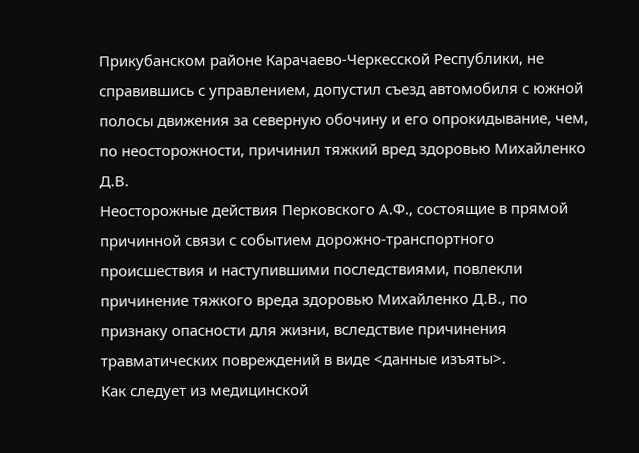Прикубанском районе Карачаево-Черкесской Республики, не справившись с управлением, допустил съезд автомобиля с южной полосы движения за северную обочину и его опрокидывание, чем, по неосторожности, причинил тяжкий вред здоровью Михайленко Д.В.
Неосторожные действия Перковского А.Ф., состоящие в прямой причинной связи с событием дорожно-транспортного происшествия и наступившими последствиями, повлекли причинение тяжкого вреда здоровью Михайленко Д.В., по признаку опасности для жизни, вследствие причинения травматических повреждений в виде <данные изъяты>.
Как следует из медицинской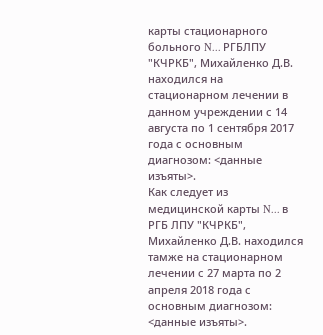карты стационарного больного N... РГБЛПУ "КЧРКБ", Михайленко Д.В. находился на стационарном лечении в данном учреждении с 14 августа по 1 сентября 2017 года с основным диагнозом: <данные изъяты>.
Как следует из медицинской карты N... в РГБ ЛПУ "КЧРКБ", Михайленко Д.В. находился тамже на стационарном лечении с 27 марта по 2 апреля 2018 года с основным диагнозом: <данные изъяты>.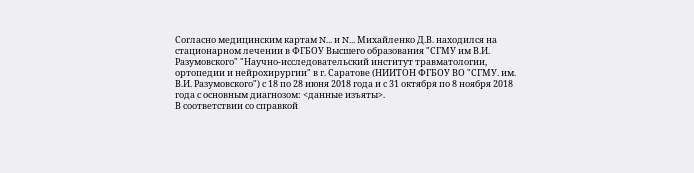Согласно медицинским картам N... и N... Михайленко Д.В. находился на стационарном лечении в ФГБОУ Высшего образования "СГМУ им В.И. Разумовского" "Научно-исследовательский институт травматологии, ортопедии и нейрохирургии" в г. Саратове (НИИТОН ФГБОУ ВО "СГМУ. им. В.И. Разумовского") с 18 по 28 июня 2018 года и с 31 октября по 8 ноября 2018 года с основным диагнозом: <данные изъяты>.
В соответствии со справкой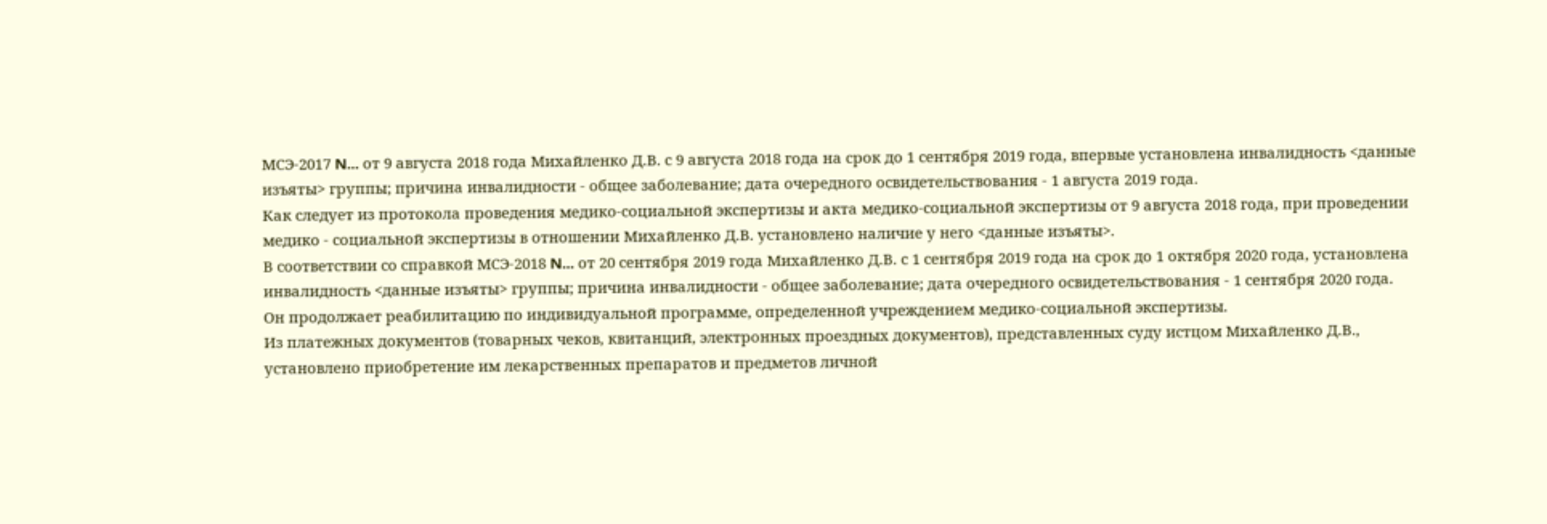МСЭ-2017 N... от 9 августа 2018 года Михайленко Д.В. с 9 августа 2018 года на срок до 1 сентября 2019 года, впервые установлена инвалидность <данные изъяты> группы; причина инвалидности - общее заболевание; дата очередного освидетельствования - 1 августа 2019 года.
Как следует из протокола проведения медико-социальной экспертизы и акта медико-социальной экспертизы от 9 августа 2018 года, при проведении медико - социальной экспертизы в отношении Михайленко Д.В. установлено наличие у него <данные изъяты>.
В соответствии со справкой МСЭ-2018 N... от 20 сентября 2019 года Михайленко Д.В. с 1 сентября 2019 года на срок до 1 октября 2020 года, установлена инвалидность <данные изъяты> группы; причина инвалидности - общее заболевание; дата очередного освидетельствования - 1 сентября 2020 года.
Он продолжает реабилитацию по индивидуальной программе, определенной учреждением медико-социальной экспертизы.
Из платежных документов (товарных чеков, квитанций, электронных проездных документов), представленных суду истцом Михайленко Д.В., установлено приобретение им лекарственных препаратов и предметов личной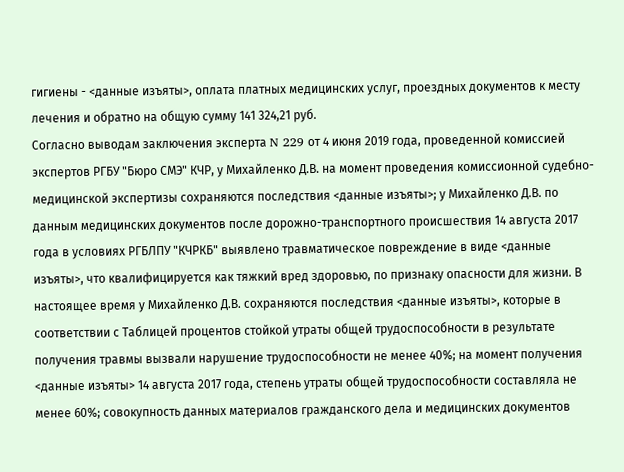гигиены - <данные изъяты>, оплата платных медицинских услуг, проездных документов к месту лечения и обратно на общую сумму 141 324,21 руб.
Согласно выводам заключения эксперта N 229 от 4 июня 2019 года, проведенной комиссией экспертов РГБУ "Бюро СМЭ" КЧР, у Михайленко Д.В. на момент проведения комиссионной судебно-медицинской экспертизы сохраняются последствия <данные изъяты>; у Михайленко Д.В. по данным медицинских документов после дорожно-транспортного происшествия 14 августа 2017 года в условиях РГБЛПУ "КЧРКБ" выявлено травматическое повреждение в виде <данные изъяты>, что квалифицируется как тяжкий вред здоровью, по признаку опасности для жизни. В настоящее время у Михайленко Д.В. сохраняются последствия <данные изъяты>, которые в соответствии с Таблицей процентов стойкой утраты общей трудоспособности в результате получения травмы вызвали нарушение трудоспособности не менее 40%; на момент получения <данные изъяты> 14 августа 2017 года, степень утраты общей трудоспособности составляла не менее 60%; совокупность данных материалов гражданского дела и медицинских документов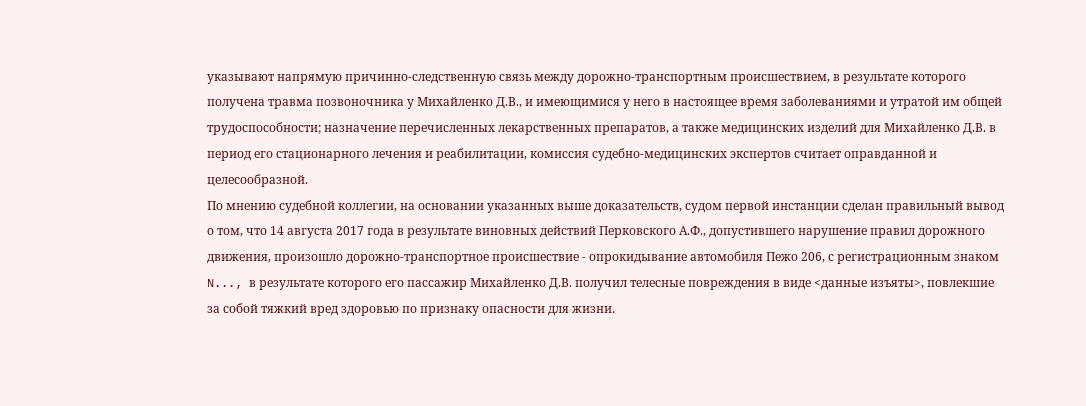указывают напрямую причинно-следственную связь между дорожно-транспортным происшествием, в результате которого получена травма позвоночника у Михайленко Д.В., и имеющимися у него в настоящее время заболеваниями и утратой им общей трудоспособности; назначение перечисленных лекарственных препаратов, а также медицинских изделий для Михайленко Д.В. в период его стационарного лечения и реабилитации, комиссия судебно-медицинских экспертов считает оправданной и целесообразной.
По мнению судебной коллегии, на основании указанных выше доказательств, судом первой инстанции сделан правильный вывод о том, что 14 августа 2017 года в результате виновных действий Перковского А.Ф., допустившего нарушение правил дорожного движения, произошло дорожно-транспортное происшествие - опрокидывание автомобиля Пежо 206, с регистрационным знаком N..., в результате которого его пассажир Михайленко Д.В. получил телесные повреждения в виде <данные изъяты>, повлекшие за собой тяжкий вред здоровью по признаку опасности для жизни.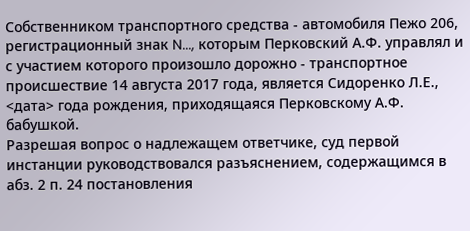Собственником транспортного средства - автомобиля Пежо 206, регистрационный знак N..., которым Перковский А.Ф. управлял и с участием которого произошло дорожно - транспортное происшествие 14 августа 2017 года, является Сидоренко Л.Е., <дата> года рождения, приходящаяся Перковскому А.Ф. бабушкой.
Разрешая вопрос о надлежащем ответчике, суд первой инстанции руководствовался разъяснением, содержащимся в абз. 2 п. 24 постановления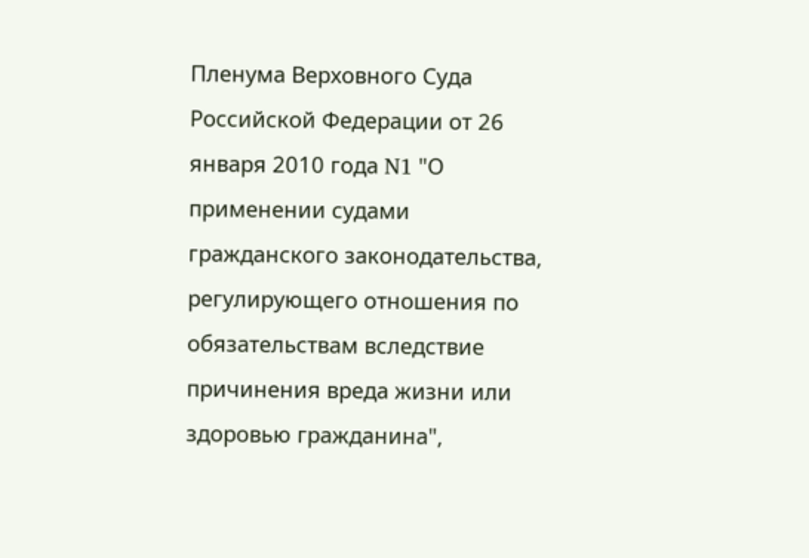Пленума Верховного Суда Российской Федерации от 26 января 2010 года N1 "О применении судами гражданского законодательства, регулирующего отношения по обязательствам вследствие причинения вреда жизни или здоровью гражданина",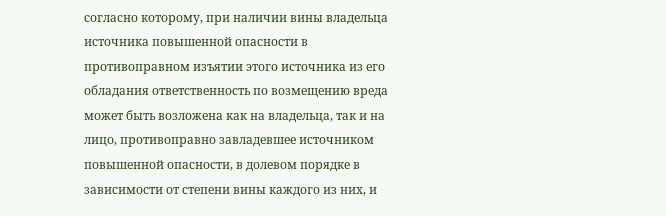согласно которому, при наличии вины владельца источника повышенной опасности в противоправном изъятии этого источника из его обладания ответственность по возмещению вреда может быть возложена как на владельца, так и на лицо, противоправно завладевшее источником повышенной опасности, в долевом порядке в зависимости от степени вины каждого из них, и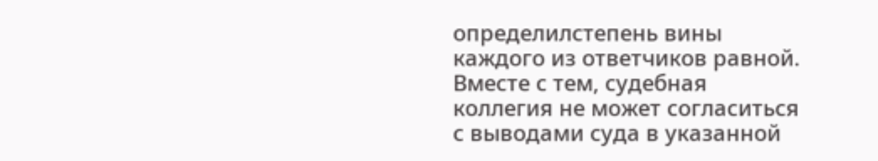определилстепень вины каждого из ответчиков равной.
Вместе с тем, судебная коллегия не может согласиться с выводами суда в указанной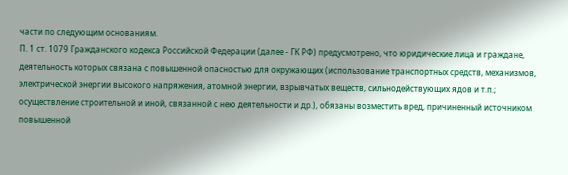части по следующим основаниям.
П. 1 ст. 1079 Гражданского кодекса Российской Федерации (далее - ГК РФ) предусмотрено, что юридические лица и граждане, деятельность которых связана с повышенной опасностью для окружающих (использование транспортных средств, механизмов, электрической энергии высокого напряжения, атомной энергии, взрывчатых веществ, сильнодействующих ядов и т.п.; осуществление строительной и иной, связанной с нею деятельности и др.), обязаны возместить вред, причиненный источником повышенной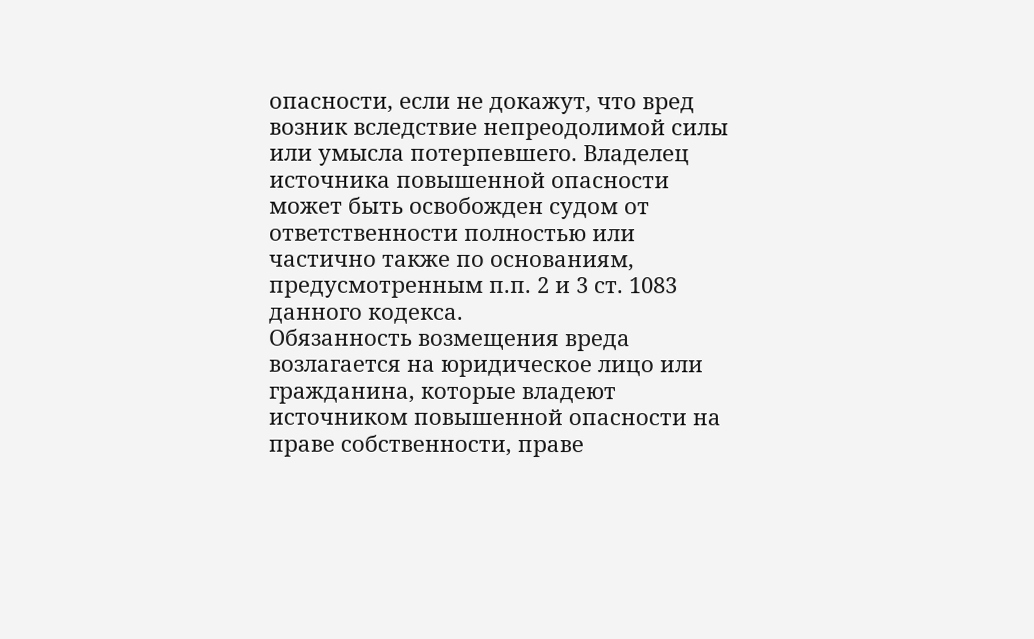опасности, если не докажут, что вред возник вследствие непреодолимой силы или умысла потерпевшего. Владелец источника повышенной опасности может быть освобожден судом от ответственности полностью или частично также по основаниям, предусмотренным п.п. 2 и 3 ст. 1083 данного кодекса.
Обязанность возмещения вреда возлагается на юридическое лицо или гражданина, которые владеют источником повышенной опасности на праве собственности, праве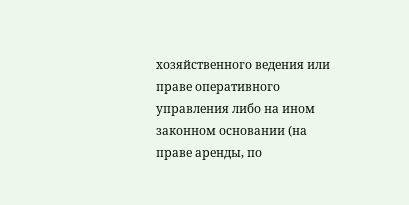хозяйственного ведения или праве оперативного управления либо на ином законном основании (на праве аренды, по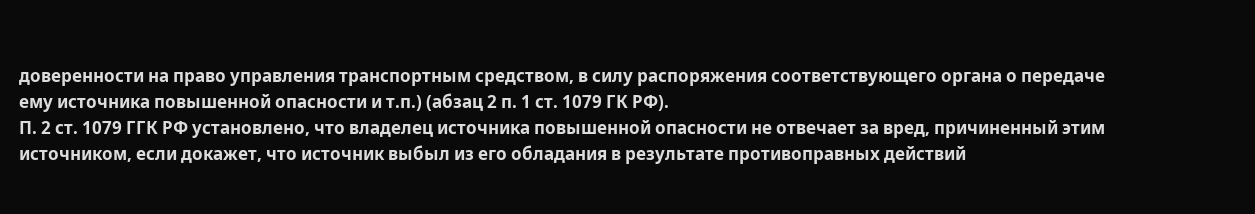доверенности на право управления транспортным средством, в силу распоряжения соответствующего органа о передаче ему источника повышенной опасности и т.п.) (абзац 2 п. 1 ст. 1079 ГК РФ).
П. 2 ст. 1079 ГГК РФ установлено, что владелец источника повышенной опасности не отвечает за вред, причиненный этим источником, если докажет, что источник выбыл из его обладания в результате противоправных действий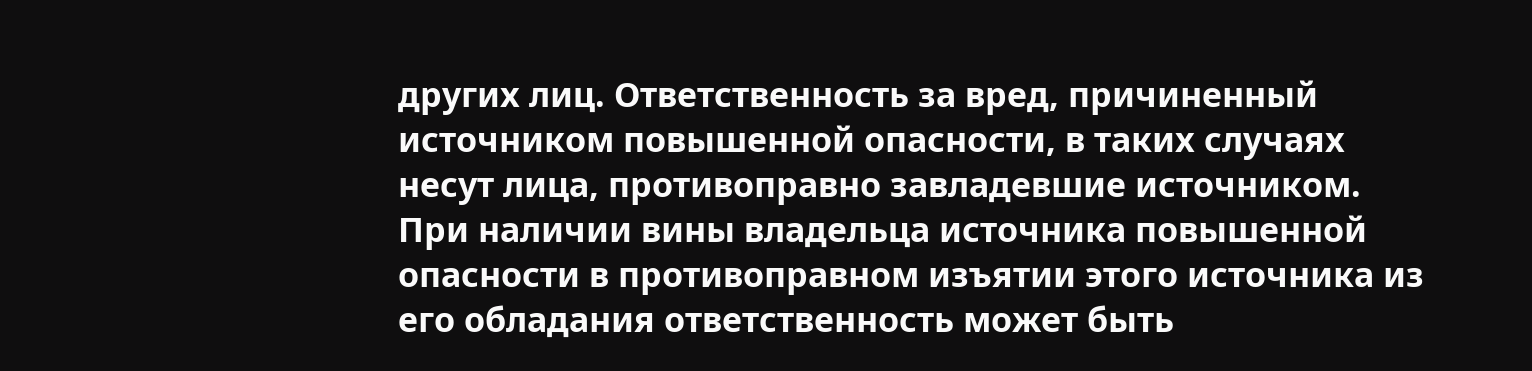других лиц. Ответственность за вред, причиненный источником повышенной опасности, в таких случаях несут лица, противоправно завладевшие источником. При наличии вины владельца источника повышенной опасности в противоправном изъятии этого источника из его обладания ответственность может быть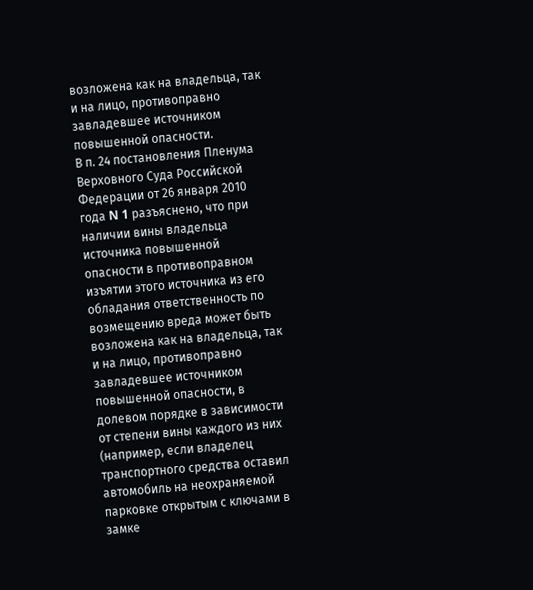возложена как на владельца, так и на лицо, противоправно завладевшее источником повышенной опасности.
В п. 24 постановления Пленума Верховного Суда Российской Федерации от 26 января 2010 года N 1 разъяснено, что при наличии вины владельца источника повышенной опасности в противоправном изъятии этого источника из его обладания ответственность по возмещению вреда может быть возложена как на владельца, так и на лицо, противоправно завладевшее источником повышенной опасности, в долевом порядке в зависимости от степени вины каждого из них (например, если владелец транспортного средства оставил автомобиль на неохраняемой парковке открытым с ключами в замке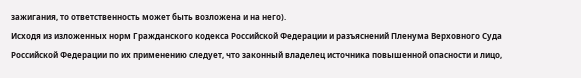зажигания, то ответственность может быть возложена и на него).
Исходя из изложенных норм Гражданского кодекса Российской Федерации и разъяснений Пленума Верховного Суда Российской Федерации по их применению следует, что законный владелец источника повышенной опасности и лицо,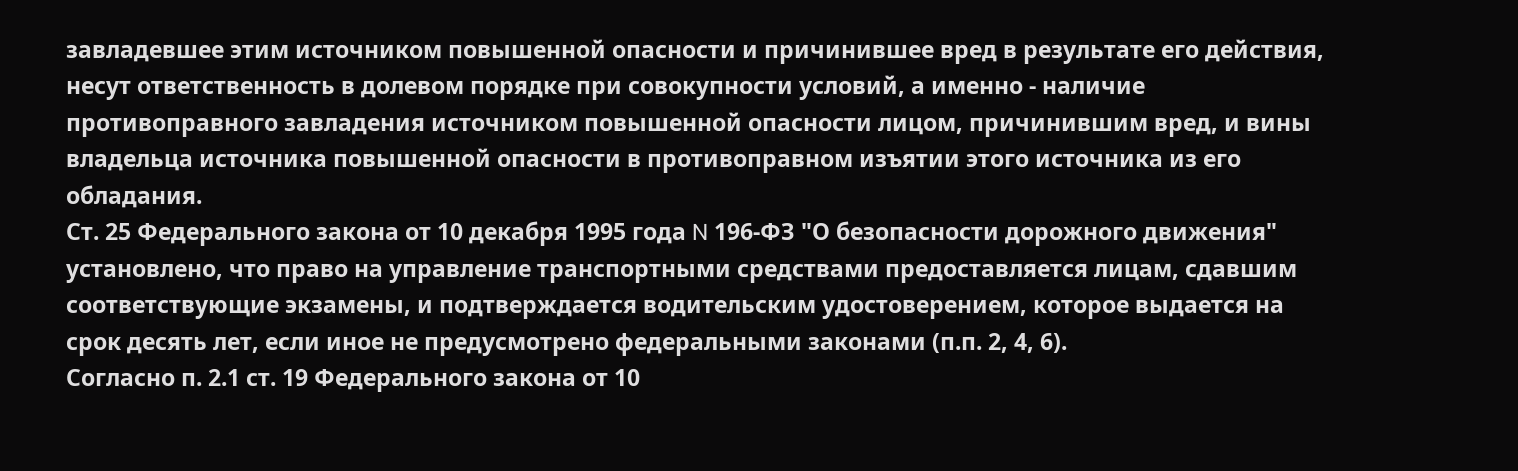завладевшее этим источником повышенной опасности и причинившее вред в результате его действия, несут ответственность в долевом порядке при совокупности условий, а именно - наличие противоправного завладения источником повышенной опасности лицом, причинившим вред, и вины владельца источника повышенной опасности в противоправном изъятии этого источника из его обладания.
Ст. 25 Федерального закона от 10 декабря 1995 года N 196-ФЗ "О безопасности дорожного движения" установлено, что право на управление транспортными средствами предоставляется лицам, сдавшим соответствующие экзамены, и подтверждается водительским удостоверением, которое выдается на срок десять лет, если иное не предусмотрено федеральными законами (п.п. 2, 4, 6).
Согласно п. 2.1 ст. 19 Федерального закона от 10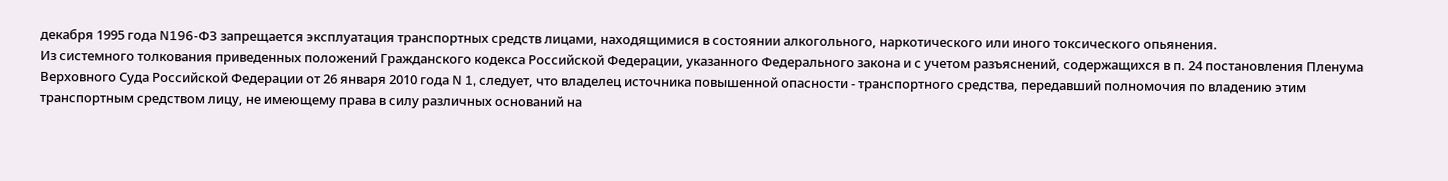декабря 1995 года N196-ФЗ запрещается эксплуатация транспортных средств лицами, находящимися в состоянии алкогольного, наркотического или иного токсического опьянения.
Из системного толкования приведенных положений Гражданского кодекса Российской Федерации, указанного Федерального закона и с учетом разъяснений, содержащихся в п. 24 постановления Пленума Верховного Суда Российской Федерации от 26 января 2010 года N 1, следует, что владелец источника повышенной опасности - транспортного средства, передавший полномочия по владению этим транспортным средством лицу, не имеющему права в силу различных оснований на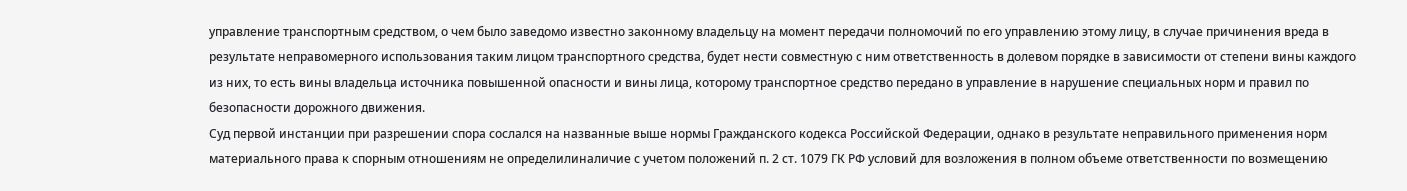управление транспортным средством, о чем было заведомо известно законному владельцу на момент передачи полномочий по его управлению этому лицу, в случае причинения вреда в результате неправомерного использования таким лицом транспортного средства, будет нести совместную с ним ответственность в долевом порядке в зависимости от степени вины каждого из них, то есть вины владельца источника повышенной опасности и вины лица, которому транспортное средство передано в управление в нарушение специальных норм и правил по безопасности дорожного движения.
Суд первой инстанции при разрешении спора сослался на названные выше нормы Гражданского кодекса Российской Федерации, однако в результате неправильного применения норм материального права к спорным отношениям не определилиналичие с учетом положений п. 2 ст. 1079 ГК РФ условий для возложения в полном объеме ответственности по возмещению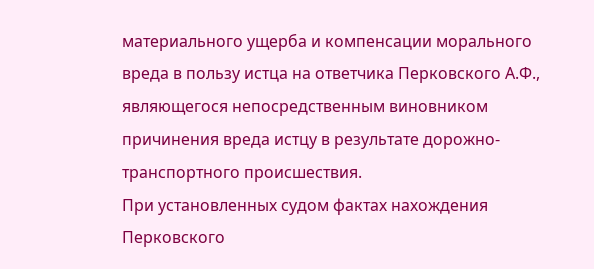материального ущерба и компенсации морального вреда в пользу истца на ответчика Перковского А.Ф., являющегося непосредственным виновником причинения вреда истцу в результате дорожно-транспортного происшествия.
При установленных судом фактах нахождения Перковского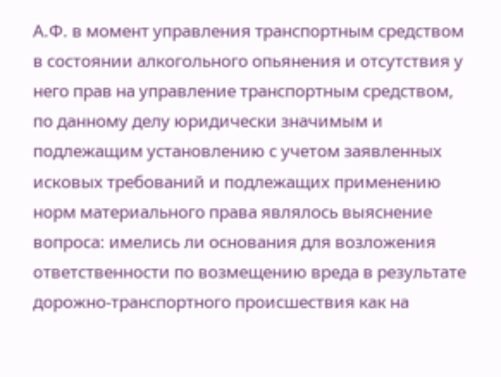А.Ф. в момент управления транспортным средством в состоянии алкогольного опьянения и отсутствия у него прав на управление транспортным средством, по данному делу юридически значимым и подлежащим установлению с учетом заявленных исковых требований и подлежащих применению норм материального права являлось выяснение вопроса: имелись ли основания для возложения ответственности по возмещению вреда в результате дорожно-транспортного происшествия как на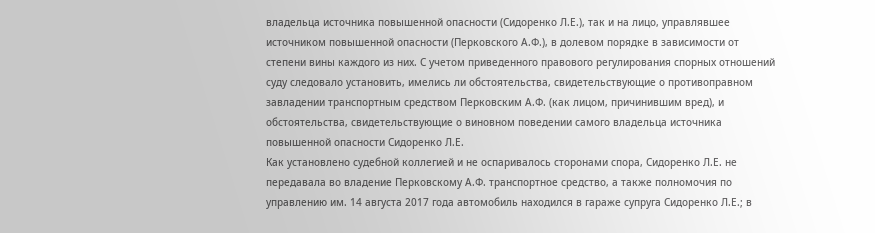владельца источника повышенной опасности (Сидоренко Л.Е.), так и на лицо, управлявшее источником повышенной опасности (Перковского А.Ф.), в долевом порядке в зависимости от степени вины каждого из них. С учетом приведенного правового регулирования спорных отношений суду следовало установить, имелись ли обстоятельства, свидетельствующие о противоправном завладении транспортным средством Перковским А.Ф. (как лицом, причинившим вред), и обстоятельства, свидетельствующие о виновном поведении самого владельца источника повышенной опасности Сидоренко Л.Е.
Как установлено судебной коллегией и не оспаривалось сторонами спора, Сидоренко Л.Е. не передавала во владение Перковскому А.Ф. транспортное средство, а также полномочия по управлению им. 14 августа 2017 года автомобиль находился в гараже супруга Сидоренко Л.Е.; в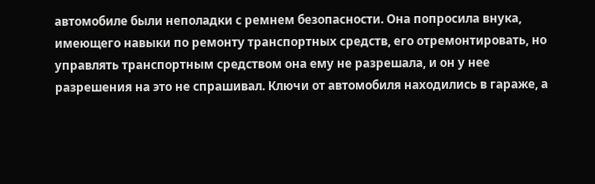автомобиле были неполадки с ремнем безопасности. Она попросила внука, имеющего навыки по ремонту транспортных средств, его отремонтировать, но управлять транспортным средством она ему не разрешала, и он у нее разрешения на это не спрашивал. Ключи от автомобиля находились в гараже, а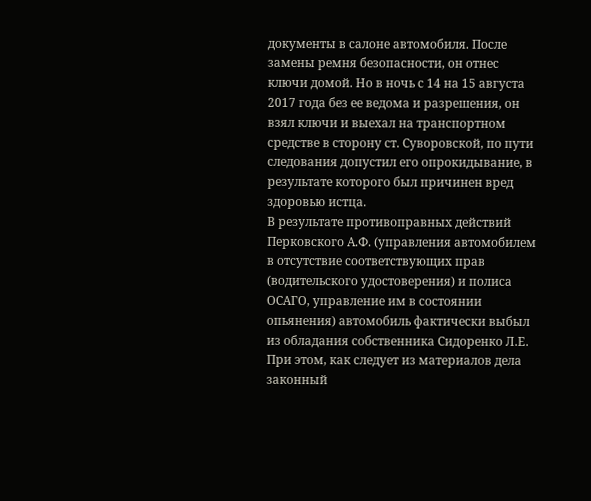документы в салоне автомобиля. После замены ремня безопасности, он отнес ключи домой. Но в ночь с 14 на 15 августа 2017 года без ее ведома и разрешения, он взял ключи и выехал на транспортном средстве в сторону ст. Суворовской, по пути следования допустил его опрокидывание, в результате которого был причинен вред здоровью истца.
В результате противоправных действий Перковского А.Ф. (управления автомобилем в отсутствие соответствующих прав (водительского удостоверения) и полиса ОСАГО, управление им в состоянии опьянения) автомобиль фактически выбыл из обладания собственника Сидоренко Л.Е.
При этом, как следует из материалов дела законный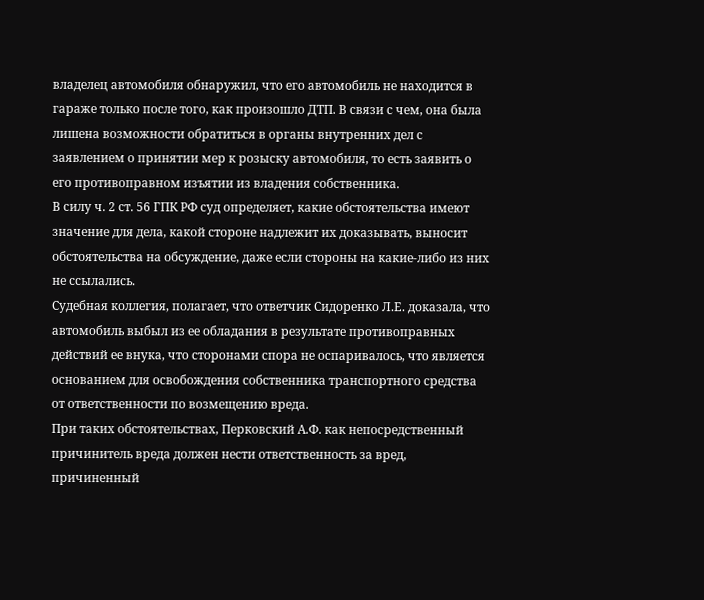владелец автомобиля обнаружил, что его автомобиль не находится в гараже только после того, как произошло ДТП. В связи с чем, она была лишена возможности обратиться в органы внутренних дел с заявлением о принятии мер к розыску автомобиля, то есть заявить о его противоправном изъятии из владения собственника.
В силу ч. 2 ст. 56 ГПК РФ суд определяет, какие обстоятельства имеют значение для дела, какой стороне надлежит их доказывать, выносит обстоятельства на обсуждение, даже если стороны на какие-либо из них не ссылались.
Судебная коллегия, полагает, что ответчик Сидоренко Л.Е. доказала, что автомобиль выбыл из ее обладания в результате противоправных действий ее внука, что сторонами спора не оспаривалось, что является основанием для освобождения собственника транспортного средства от ответственности по возмещению вреда.
При таких обстоятельствах, Перковский А.Ф. как непосредственный причинитель вреда должен нести ответственность за вред, причиненный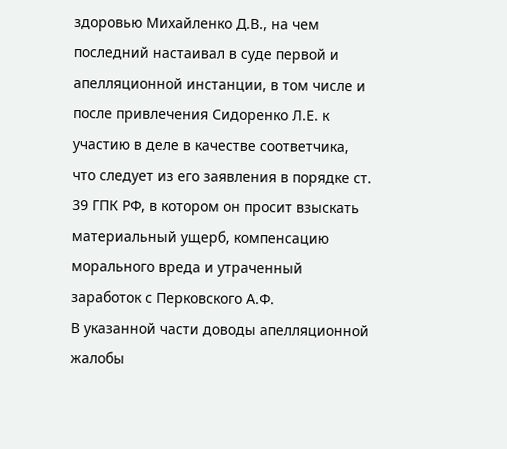здоровью Михайленко Д.В., на чем последний настаивал в суде первой и апелляционной инстанции, в том числе и после привлечения Сидоренко Л.Е. к участию в деле в качестве соответчика, что следует из его заявления в порядке ст. 39 ГПК РФ, в котором он просит взыскать материальный ущерб, компенсацию морального вреда и утраченный заработок с Перковского А.Ф.
В указанной части доводы апелляционной жалобы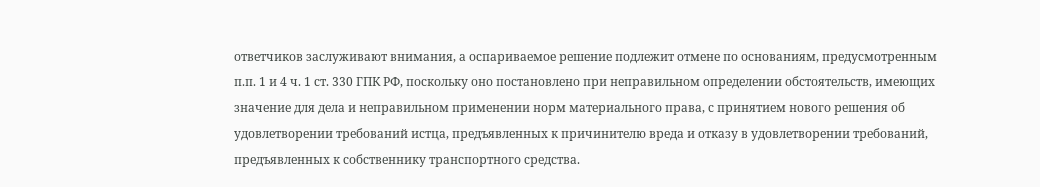ответчиков заслуживают внимания, а оспариваемое решение подлежит отмене по основаниям, предусмотренным п.п. 1 и 4 ч. 1 ст. 330 ГПК РФ, поскольку оно постановлено при неправильном определении обстоятельств, имеющих значение для дела и неправильном применении норм материального права, с принятием нового решения об удовлетворении требований истца, предъявленных к причинителю вреда и отказу в удовлетворении требований, предъявленных к собственнику транспортного средства.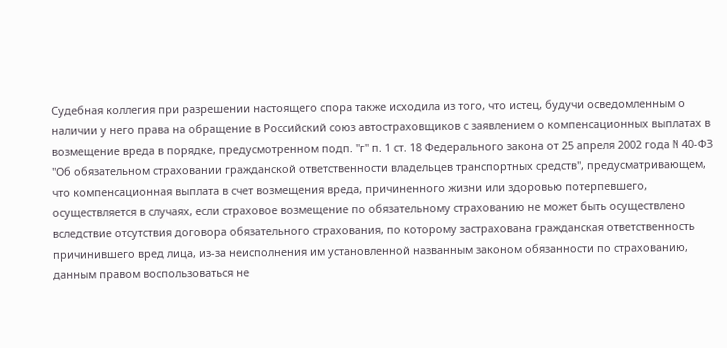Судебная коллегия при разрешении настоящего спора также исходила из того, что истец, будучи осведомленным о наличии у него права на обращение в Российский союз автостраховщиков с заявлением о компенсационных выплатах в возмещение вреда в порядке, предусмотренном подп. "г" п. 1 ст. 18 Федерального закона от 25 апреля 2002 года N 40-ФЗ "Об обязательном страховании гражданской ответственности владельцев транспортных средств", предусматривающем, что компенсационная выплата в счет возмещения вреда, причиненного жизни или здоровью потерпевшего, осуществляется в случаях, если страховое возмещение по обязательному страхованию не может быть осуществлено вследствие отсутствия договора обязательного страхования, по которому застрахована гражданская ответственность причинившего вред лица, из-за неисполнения им установленной названным законом обязанности по страхованию, данным правом воспользоваться не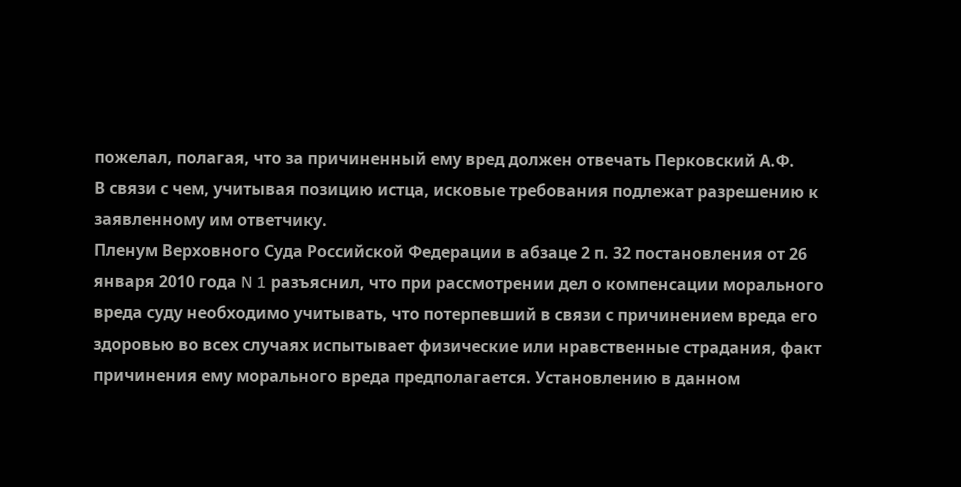пожелал, полагая, что за причиненный ему вред должен отвечать Перковский А.Ф.
В связи с чем, учитывая позицию истца, исковые требования подлежат разрешению к заявленному им ответчику.
Пленум Верховного Суда Российской Федерации в абзаце 2 п. 32 постановления от 26 января 2010 года N 1 разъяснил, что при рассмотрении дел о компенсации морального вреда суду необходимо учитывать, что потерпевший в связи с причинением вреда его здоровью во всех случаях испытывает физические или нравственные страдания, факт причинения ему морального вреда предполагается. Установлению в данном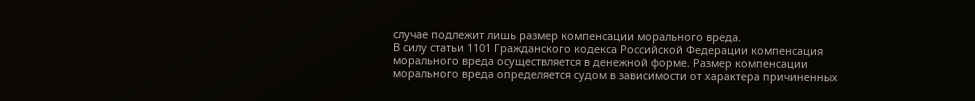случае подлежит лишь размер компенсации морального вреда.
В силу статьи 1101 Гражданского кодекса Российской Федерации компенсация морального вреда осуществляется в денежной форме. Размер компенсации морального вреда определяется судом в зависимости от характера причиненных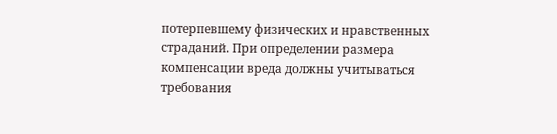потерпевшему физических и нравственных страданий. При определении размера компенсации вреда должны учитываться требования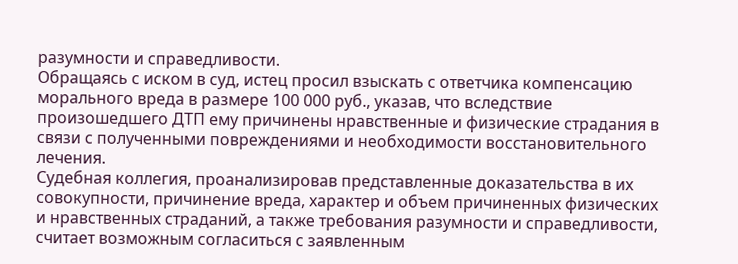разумности и справедливости.
Обращаясь с иском в суд, истец просил взыскать с ответчика компенсацию морального вреда в размере 100 000 руб., указав, что вследствие произошедшего ДТП ему причинены нравственные и физические страдания в связи с полученными повреждениями и необходимости восстановительного лечения.
Судебная коллегия, проанализировав представленные доказательства в их совокупности, причинение вреда, характер и объем причиненных физических и нравственных страданий, а также требования разумности и справедливости, считает возможным согласиться с заявленным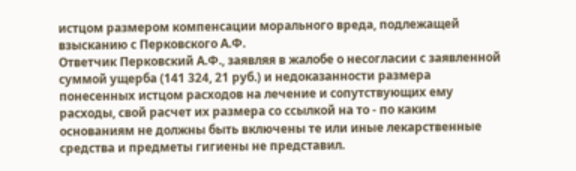истцом размером компенсации морального вреда, подлежащей взысканию с Перковского А.Ф.
Ответчик Перковский А.Ф., заявляя в жалобе о несогласии с заявленной суммой ущерба (141 324, 21 руб.) и недоказанности размера понесенных истцом расходов на лечение и сопутствующих ему расходы, свой расчет их размера со ссылкой на то - по каким основаниям не должны быть включены те или иные лекарственные средства и предметы гигиены не представил.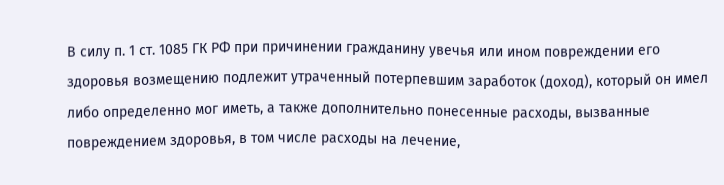В силу п. 1 ст. 1085 ГК РФ при причинении гражданину увечья или ином повреждении его здоровья возмещению подлежит утраченный потерпевшим заработок (доход), который он имел либо определенно мог иметь, а также дополнительно понесенные расходы, вызванные повреждением здоровья, в том числе расходы на лечение,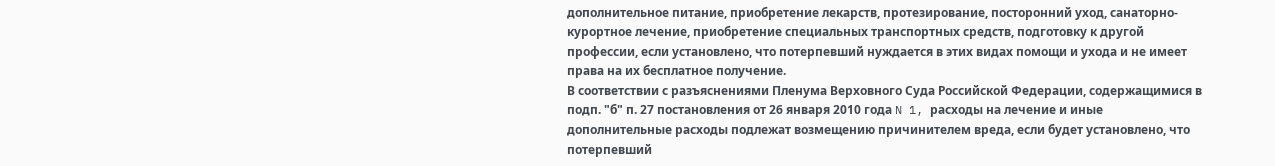дополнительное питание, приобретение лекарств, протезирование, посторонний уход, санаторно-курортное лечение, приобретение специальных транспортных средств, подготовку к другой профессии, если установлено, что потерпевший нуждается в этих видах помощи и ухода и не имеет права на их бесплатное получение.
В соответствии с разъяснениями Пленума Верховного Суда Российской Федерации, содержащимися в подп. "б" п. 27 постановления от 26 января 2010 года N 1, расходы на лечение и иные дополнительные расходы подлежат возмещению причинителем вреда, если будет установлено, что потерпевший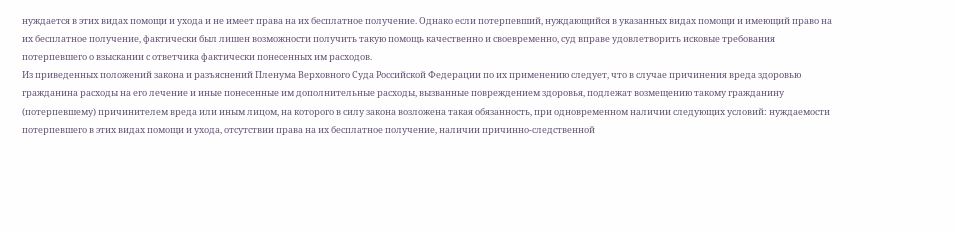нуждается в этих видах помощи и ухода и не имеет права на их бесплатное получение. Однако если потерпевший, нуждающийся в указанных видах помощи и имеющий право на их бесплатное получение, фактически был лишен возможности получить такую помощь качественно и своевременно, суд вправе удовлетворить исковые требования потерпевшего о взыскании с ответчика фактически понесенных им расходов.
Из приведенных положений закона и разъяснений Пленума Верховного Суда Российской Федерации по их применению следует, что в случае причинения вреда здоровью гражданина расходы на его лечение и иные понесенные им дополнительные расходы, вызванные повреждением здоровья, подлежат возмещению такому гражданину (потерпевшему) причинителем вреда или иным лицом, на которого в силу закона возложена такая обязанность, при одновременном наличии следующих условий: нуждаемости потерпевшего в этих видах помощи и ухода, отсутствии права на их бесплатное получение, наличии причинно-следственной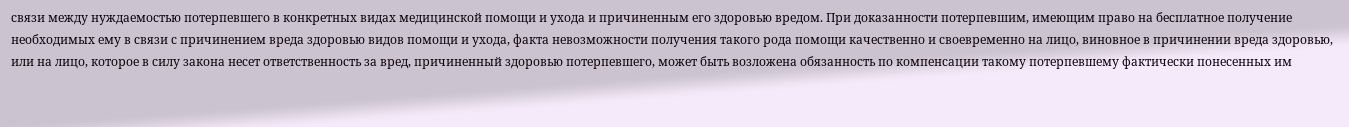связи между нуждаемостью потерпевшего в конкретных видах медицинской помощи и ухода и причиненным его здоровью вредом. При доказанности потерпевшим, имеющим право на бесплатное получение необходимых ему в связи с причинением вреда здоровью видов помощи и ухода, факта невозможности получения такого рода помощи качественно и своевременно на лицо, виновное в причинении вреда здоровью, или на лицо, которое в силу закона несет ответственность за вред, причиненный здоровью потерпевшего, может быть возложена обязанность по компенсации такому потерпевшему фактически понесенных им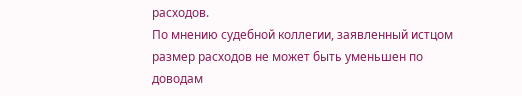расходов.
По мнению судебной коллегии, заявленный истцом размер расходов не может быть уменьшен по доводам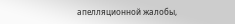апелляционной жалобы,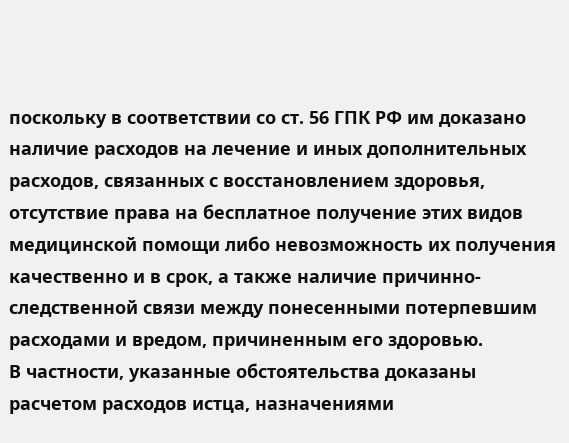поскольку в соответствии со ст. 56 ГПК РФ им доказано наличие расходов на лечение и иных дополнительных расходов, связанных с восстановлением здоровья, отсутствие права на бесплатное получение этих видов медицинской помощи либо невозможность их получения качественно и в срок, а также наличие причинно-следственной связи между понесенными потерпевшим расходами и вредом, причиненным его здоровью.
В частности, указанные обстоятельства доказаны расчетом расходов истца, назначениями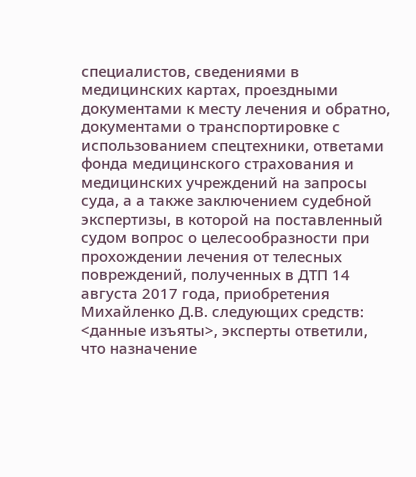специалистов, сведениями в медицинских картах, проездными документами к месту лечения и обратно, документами о транспортировке с использованием спецтехники, ответами фонда медицинского страхования и медицинских учреждений на запросы суда, а а также заключением судебной экспертизы, в которой на поставленный судом вопрос о целесообразности при прохождении лечения от телесных повреждений, полученных в ДТП 14 августа 2017 года, приобретения Михайленко Д.В. следующих средств: <данные изъяты>, эксперты ответили, что назначение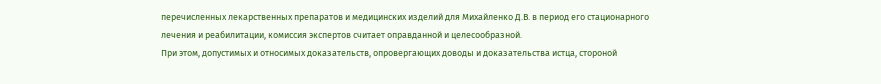перечисленных лекарственных препаратов и медицинских изделий для Михайленко Д.В. в период его стационарного лечения и реабилитации, комиссия экспертов считает оправданной и целесообразной.
При этом, допустимых и относимых доказательств, опровергающих доводы и доказательства истца, стороной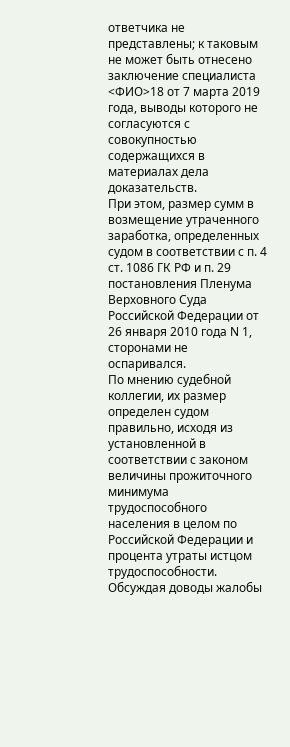ответчика не представлены; к таковым не может быть отнесено заключение специалиста <ФИО>18 от 7 марта 2019 года, выводы которого не согласуются с совокупностью содержащихся в материалах дела доказательств.
При этом, размер сумм в возмещение утраченного заработка, определенных судом в соответствии с п. 4 ст. 1086 ГК РФ и п. 29 постановления Пленума Верховного Суда Российской Федерации от 26 января 2010 года N 1, сторонами не оспаривался.
По мнению судебной коллегии, их размер определен судом правильно, исходя из установленной в соответствии с законом величины прожиточного минимума трудоспособного населения в целом по Российской Федерации и процента утраты истцом трудоспособности.
Обсуждая доводы жалобы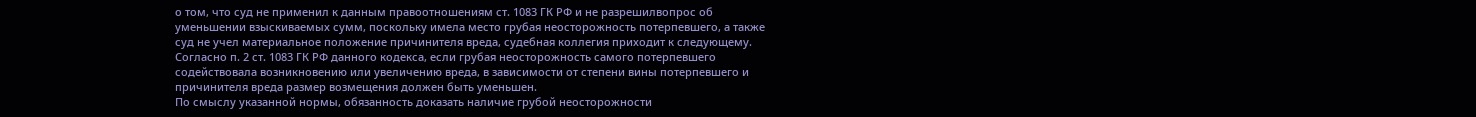о том, что суд не применил к данным правоотношениям ст. 1083 ГК РФ и не разрешилвопрос об уменьшении взыскиваемых сумм, поскольку имела место грубая неосторожность потерпевшего, а также суд не учел материальное положение причинителя вреда, судебная коллегия приходит к следующему.
Согласно п. 2 ст. 1083 ГК РФ данного кодекса, если грубая неосторожность самого потерпевшего содействовала возникновению или увеличению вреда, в зависимости от степени вины потерпевшего и причинителя вреда размер возмещения должен быть уменьшен.
По смыслу указанной нормы, обязанность доказать наличие грубой неосторожности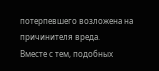потерпевшего возложена на причинителя вреда.
Вместе с тем, подобных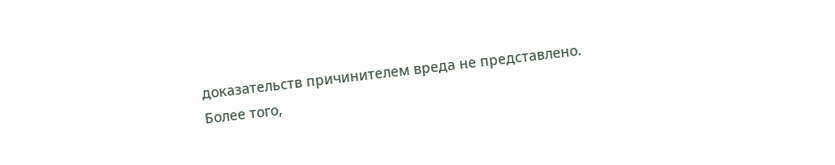доказательств причинителем вреда не представлено.
Более того,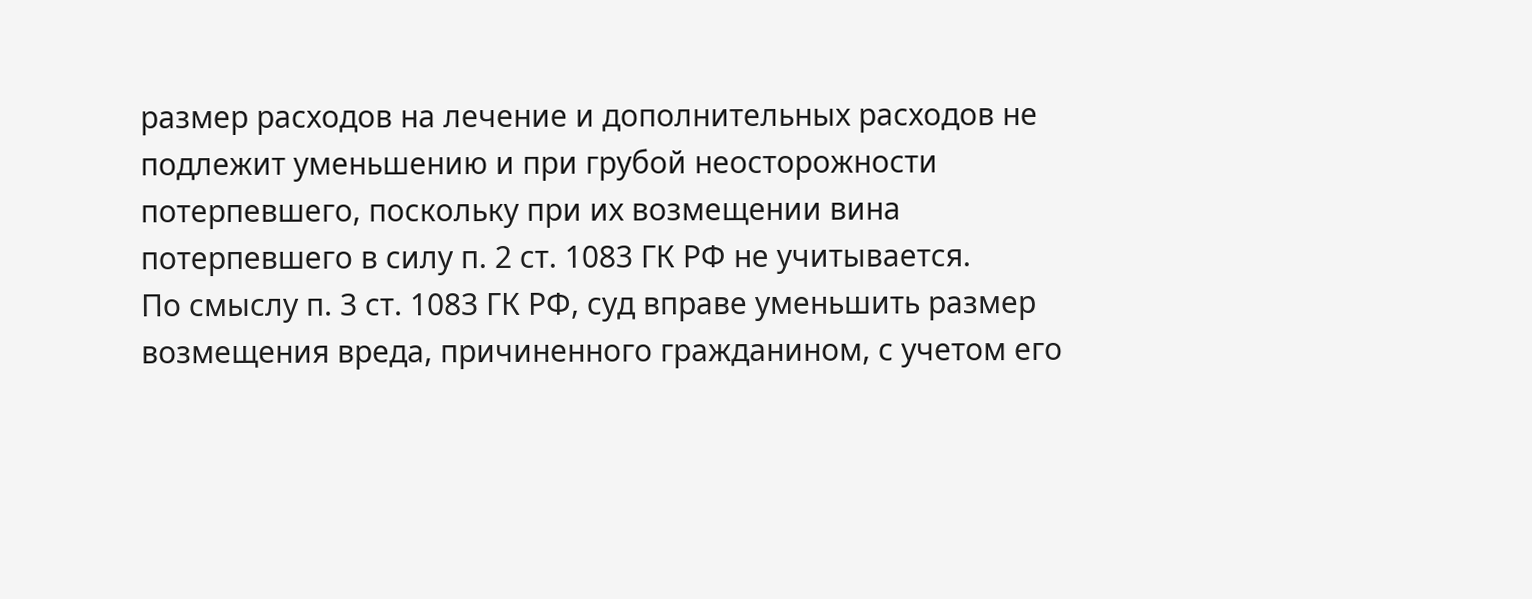размер расходов на лечение и дополнительных расходов не подлежит уменьшению и при грубой неосторожности потерпевшего, поскольку при их возмещении вина потерпевшего в силу п. 2 ст. 1083 ГК РФ не учитывается.
По смыслу п. 3 ст. 1083 ГК РФ, суд вправе уменьшить размер возмещения вреда, причиненного гражданином, с учетом его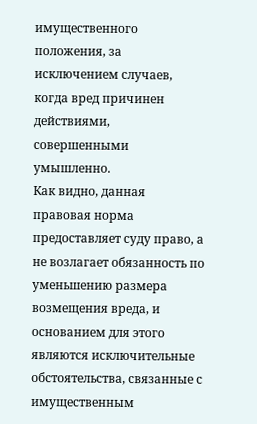имущественного положения, за исключением случаев, когда вред причинен действиями, совершенными умышленно.
Как видно, данная правовая норма предоставляет суду право, а не возлагает обязанность по уменьшению размера возмещения вреда, и основанием для этого являются исключительные обстоятельства, связанные с имущественным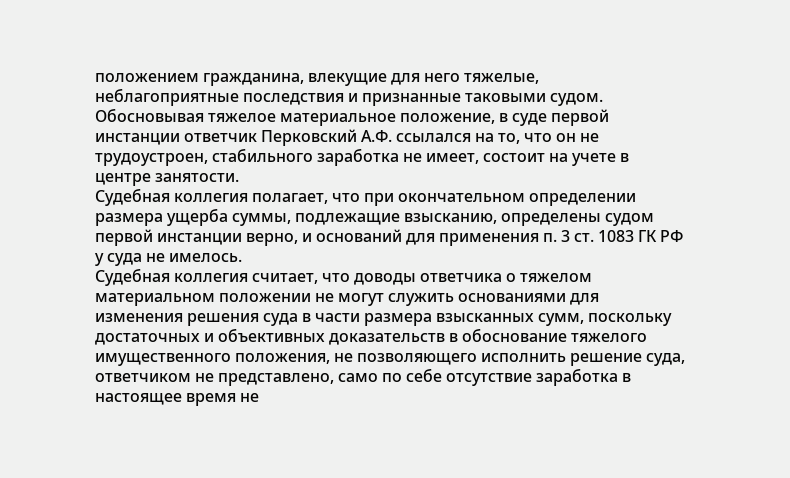положением гражданина, влекущие для него тяжелые, неблагоприятные последствия и признанные таковыми судом.
Обосновывая тяжелое материальное положение, в суде первой инстанции ответчик Перковский А.Ф. ссылался на то, что он не трудоустроен, стабильного заработка не имеет, состоит на учете в центре занятости.
Судебная коллегия полагает, что при окончательном определении размера ущерба суммы, подлежащие взысканию, определены судом первой инстанции верно, и оснований для применения п. 3 ст. 1083 ГК РФ у суда не имелось.
Судебная коллегия считает, что доводы ответчика о тяжелом материальном положении не могут служить основаниями для изменения решения суда в части размера взысканных сумм, поскольку достаточных и объективных доказательств в обоснование тяжелого имущественного положения, не позволяющего исполнить решение суда, ответчиком не представлено, само по себе отсутствие заработка в настоящее время не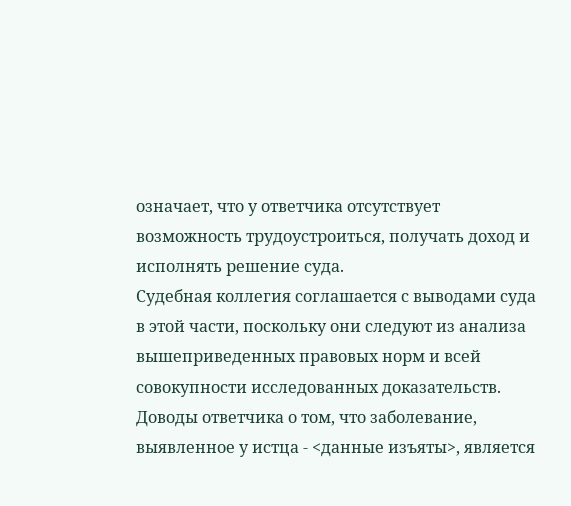означает, что у ответчика отсутствует возможность трудоустроиться, получать доход и исполнять решение суда.
Судебная коллегия соглашается с выводами суда в этой части, поскольку они следуют из анализа вышеприведенных правовых норм и всей совокупности исследованных доказательств.
Доводы ответчика о том, что заболевание, выявленное у истца - <данные изъяты>, является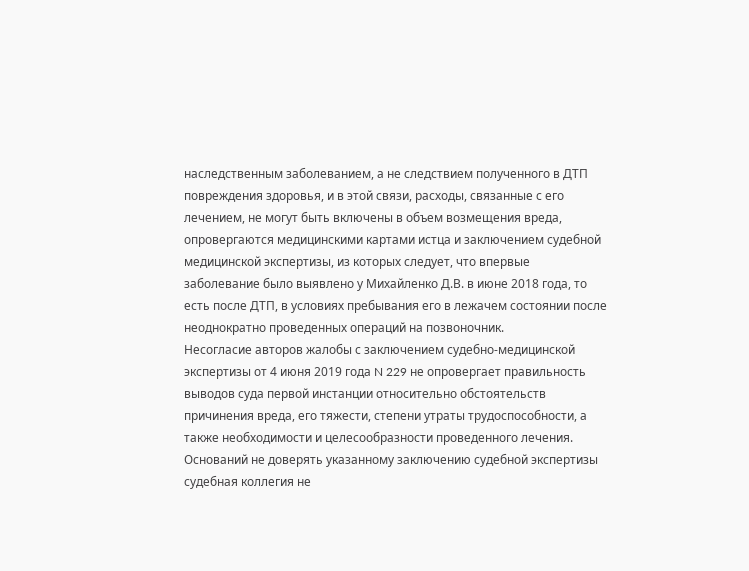наследственным заболеванием, а не следствием полученного в ДТП повреждения здоровья, и в этой связи, расходы, связанные с его лечением, не могут быть включены в объем возмещения вреда, опровергаются медицинскими картами истца и заключением судебной медицинской экспертизы, из которых следует, что впервые заболевание было выявлено у Михайленко Д.В. в июне 2018 года, то есть после ДТП, в условиях пребывания его в лежачем состоянии после неоднократно проведенных операций на позвоночник.
Несогласие авторов жалобы с заключением судебно-медицинской экспертизы от 4 июня 2019 года N 229 не опровергает правильность выводов суда первой инстанции относительно обстоятельств причинения вреда, его тяжести, степени утраты трудоспособности, а также необходимости и целесообразности проведенного лечения. Оснований не доверять указанному заключению судебной экспертизы судебная коллегия не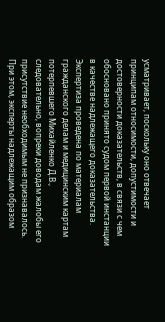усматривает, поскольку оно отвечает принципам относимости, допустимости и достоверности доказательств, в связи с чем обосновано принято судом первой инстанции в качестве надлежащего доказательства. Экспертиза проведена по материалам гражданского делам и медицинским картам потерпевшего Михайленко Д.В., следовательно, вопреки доводам жалобы его присутствие необходимым не признавалось. При этом, эксперты надлежащим образом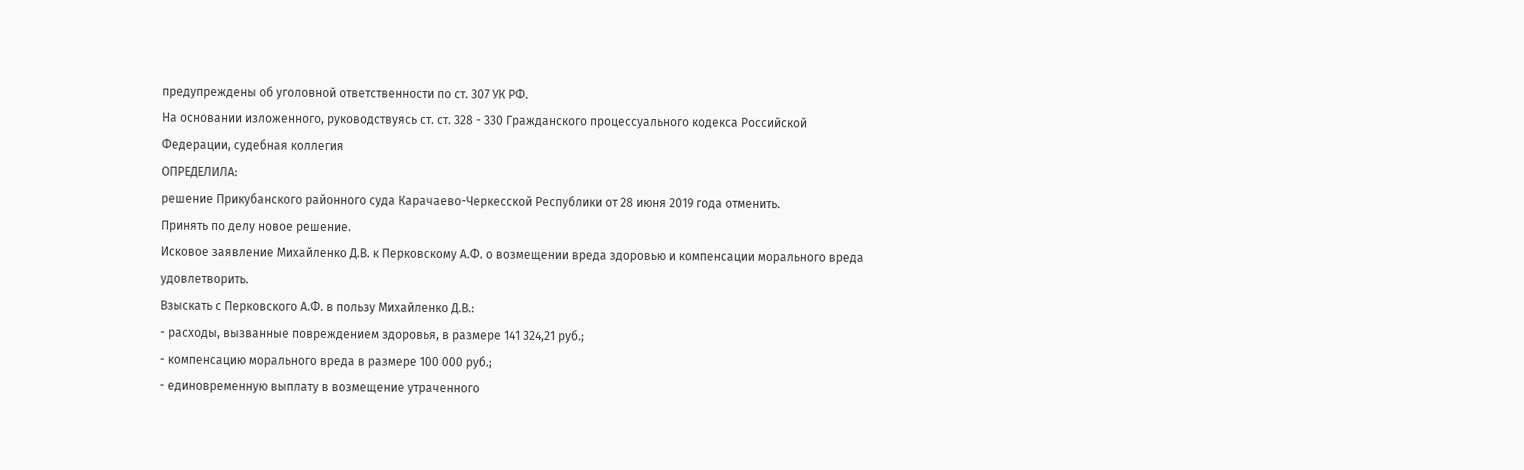предупреждены об уголовной ответственности по ст. 307 УК РФ.
На основании изложенного, руководствуясь ст. ст. 328 - 330 Гражданского процессуального кодекса Российской Федерации, судебная коллегия
ОПРЕДЕЛИЛА:
решение Прикубанского районного суда Карачаево-Черкесской Республики от 28 июня 2019 года отменить.
Принять по делу новое решение.
Исковое заявление Михайленко Д.В. к Перковскому А.Ф. о возмещении вреда здоровью и компенсации морального вреда удовлетворить.
Взыскать с Перковского А.Ф. в пользу Михайленко Д.В.:
- расходы, вызванные повреждением здоровья, в размере 141 324,21 руб.;
- компенсацию морального вреда в размере 100 000 руб.;
- единовременную выплату в возмещение утраченного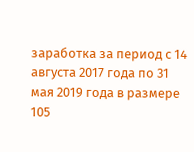заработка за период с 14 августа 2017 года по 31 мая 2019 года в размере 105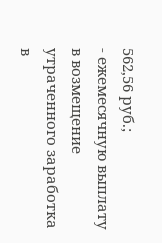562,56 руб.;
- ежемесячную выплату в возмещение утраченного заработка в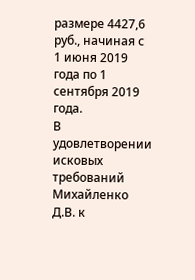размере 4427,6 руб., начиная с 1 июня 2019 года по 1 сентября 2019 года.
В удовлетворении исковых требований Михайленко Д.В. к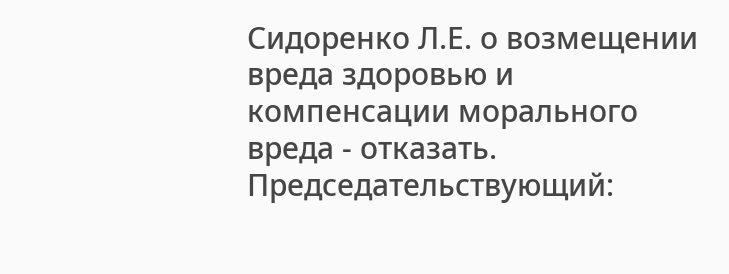Сидоренко Л.Е. о возмещении вреда здоровью и компенсации морального вреда - отказать.
Председательствующий: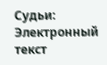Судьи:
Электронный текст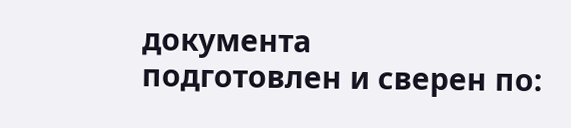документа
подготовлен и сверен по: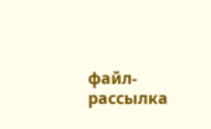файл-рассылка